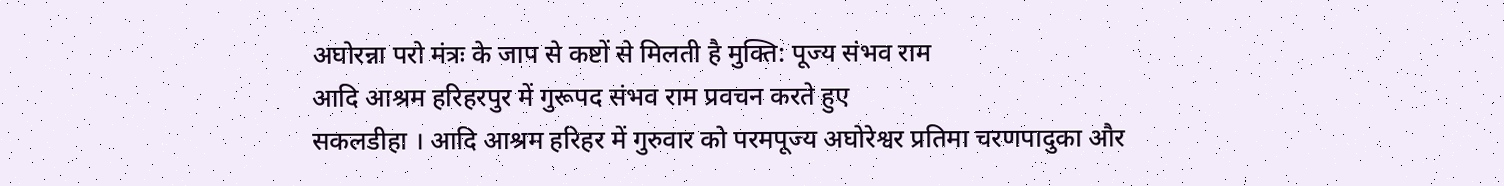अघोरन्ना परो मंत्रः के जाप से कष्टों से मिलती है मुक्ति: पूज्य संभव राम
आदि आश्रम हरिहरपुर में गुरूपद संभव राम प्रवचन करते हुए
सकलडीहा । आदि आश्रम हरिहर में गुरुवार को परमपूज्य अघोरेश्वर प्रतिमा चरणपादुका और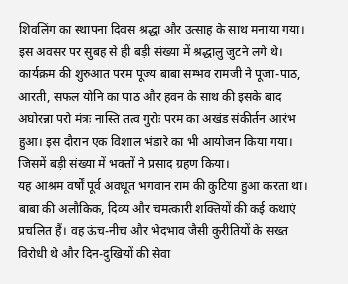शिवलिंग का स्थापना दिवस श्रद्धा और उत्साह के साथ मनाया गया। इस अवसर पर सुबह से ही बड़ी संख्या में श्रद्धालु जुटने लगे थे। कार्यक्रम की शुरुआत परम पूज्य बाबा सम्भव रामजी ने पूजा-पाठ, आरती, सफल योनि का पाठ और हवन के साथ की इसके बाद अघोरन्ना परो मंत्रः नास्ति तत्व गुरोः परम का अखंड संकीर्तन आरंभ हुआ। इस दौरान एक विशाल भंडारे का भी आयोजन किया गया। जिसमें बड़ी संख्या में भक्तों ने प्रसाद ग्रहण किया।
यह आश्रम वर्षों पूर्व अवधूत भगवान राम की कुटिया हुआ करता था। बाबा की अलौकिक, दिव्य और चमत्कारी शक्तियों की कई कथाएं प्रचलित हैं। वह ऊंच-नीच और भेदभाव जैसी कुरीतियों के सख्त विरोधी थे और दिन-दुखियों की सेवा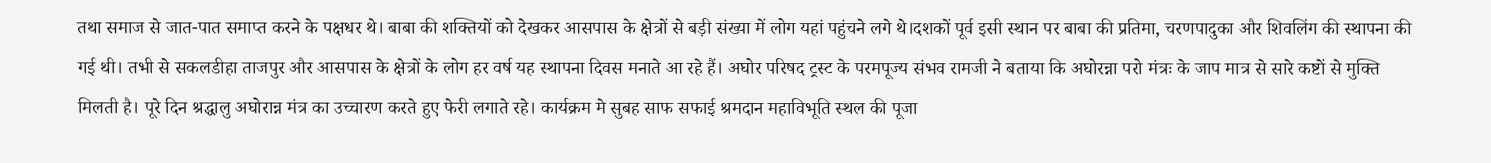तथा समाज से जात-पात समाप्त करने के पक्षधर थे। बाबा की शक्तियों को देखकर आसपास के क्षेत्रों से बड़ी संख्या में लोग यहां पहुंचने लगे थे।दशकों पूर्व इसी स्थान पर बाबा की प्रतिमा, चरणपादुका और शिवलिंग की स्थापना की गई थी। तभी से सकलडीहा ताजपुर और आसपास के क्षेत्रों के लोग हर वर्ष यह स्थापना दिवस मनाते आ रहे हैं। अघोर परिषद ट्रस्ट के परमपूज्य संभव रामजी ने बताया कि अघोरन्ना परो मंत्रः के जाप मात्र से सारे कष्टों से मुक्ति मिलती है। पूरे दिन श्रद्धालु अघोरान्न मंत्र का उच्चारण करते हुए फेरी लगाते रहे। कार्यक्रम मे सुबह साफ सफाई श्रमदान महाविभूति स्थल की पूजा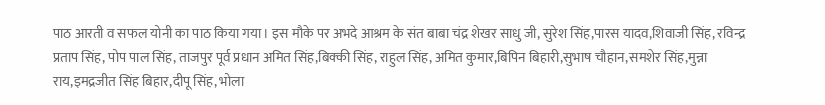पाठ आरती व सफल योनी का पाठ किया गया। इस मौके पर अभदे आश्रम के संत बाबा चंद्र शेखर साधु जी, सुरेश सिंह,पारस यादव,शिवाजी सिंह, रविन्द्र प्रताप सिंह, पोप पाल सिंह, ताजपुर पूर्व प्रधान अमित सिंह,बिक्की सिंह, राहुल सिंह, अमित कुमार,बिपिन बिहारी,सुभाष चौहान,समशेर सिंह,मुन्ना राय,इमद्रजीत सिंह बिहार,दीपू सिंह, भोला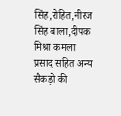सिंह,रोहित,नीरज सिंह बाला,दीपक मिश्रा कमला प्रसाद सहित अन्य सैकड़ो की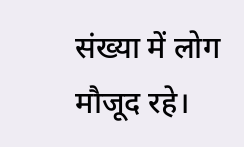संख्या में लोग मौजूद रहे।